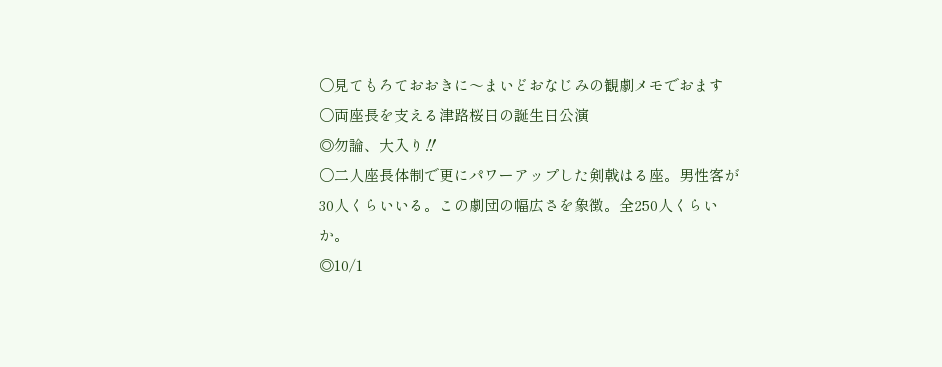〇見てもろておおきに〜まいどおなじみの観劇メモでおます
〇両座長を支える津路桜日の誕生日公演
◎勿論、大入り‼
〇二人座長体制で更にパワーアップした剣戟はる座。男性客が30人くらいいる。この劇団の幅広さを象徴。全250人くらいか。
◎10/1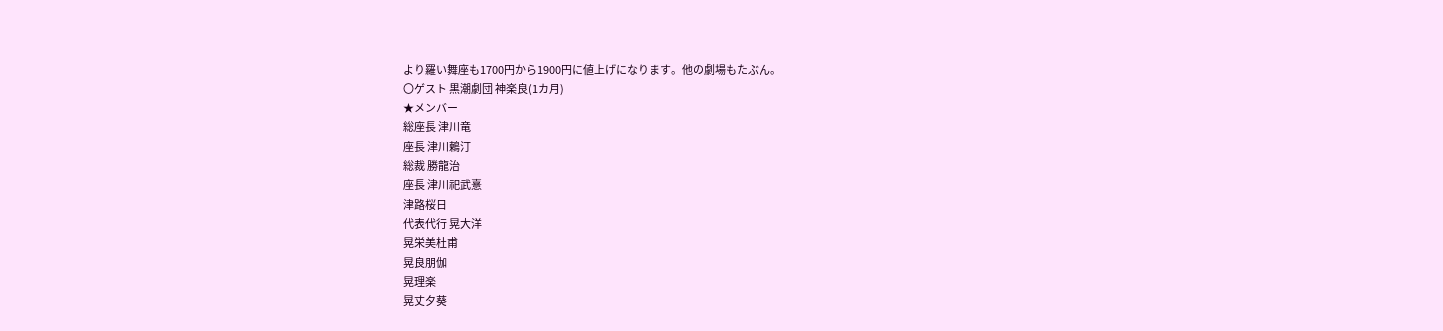より羅い舞座も1700円から1900円に値上げになります。他の劇場もたぶん。
〇ゲスト 黒潮劇団 神楽良(1カ月)
★メンバー
総座長 津川竜
座長 津川鶫汀
総裁 勝龍治
座長 津川祀武憙
津路桜日
代表代行 晃大洋
晃栄美杜甫
晃良朋伽
晃理楽
晃丈夕葵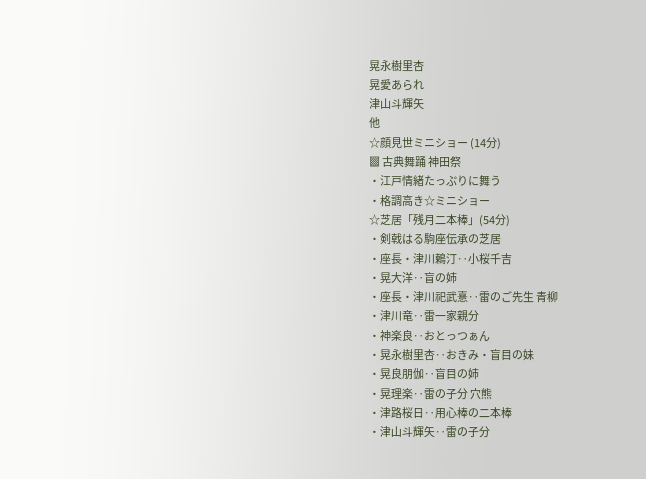晃永樹里杏
晃愛あられ
津山斗輝矢
他
☆顔見世ミニショー (14分)
▩ 古典舞踊 神田祭
・江戸情緒たっぷりに舞う
・格調高き☆ミニショー
☆芝居「残月二本棒」(54分)
・剣戟はる駒座伝承の芝居
・座長・津川鶫汀‥小桜千吉
・晃大洋‥盲の姉
・座長・津川祀武憙‥雷のご先生 青柳
・津川竜‥雷一家親分
・神楽良‥おとっつぁん
・晃永樹里杏‥おきみ・盲目の妹
・晃良朋伽‥盲目の姉
・晃理楽‥雷の子分 穴熊
・津路桜日‥用心棒の二本棒
・津山斗輝矢‥雷の子分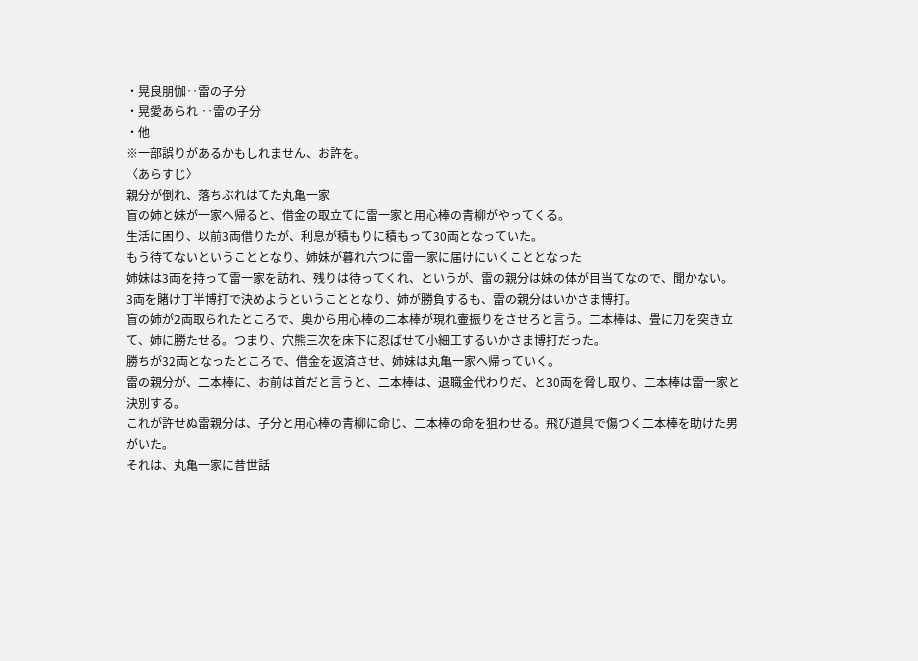・晃良朋伽‥雷の子分
・晃愛あられ ‥雷の子分
・他
※一部誤りがあるかもしれません、お許を。
〈あらすじ〉
親分が倒れ、落ちぶれはてた丸亀一家
盲の姉と妹が一家へ帰ると、借金の取立てに雷一家と用心棒の青柳がやってくる。
生活に困り、以前3両借りたが、利息が積もりに積もって30両となっていた。
もう待てないということとなり、姉妹が暮れ六つに雷一家に届けにいくこととなった
姉妹は3両を持って雷一家を訪れ、残りは待ってくれ、というが、雷の親分は妹の体が目当てなので、聞かない。
3両を賭け丁半博打で決めようということとなり、姉が勝負するも、雷の親分はいかさま博打。
盲の姉が2両取られたところで、奥から用心棒の二本棒が現れ壷振りをさせろと言う。二本棒は、畳に刀を突き立て、姉に勝たせる。つまり、穴熊三次を床下に忍ばせて小細工するいかさま博打だった。
勝ちが32両となったところで、借金を返済させ、姉妹は丸亀一家へ帰っていく。
雷の親分が、二本棒に、お前は首だと言うと、二本棒は、退職金代わりだ、と30両を脅し取り、二本棒は雷一家と決別する。
これが許せぬ雷親分は、子分と用心棒の青柳に命じ、二本棒の命を狙わせる。飛び道具で傷つく二本棒を助けた男がいた。
それは、丸亀一家に昔世話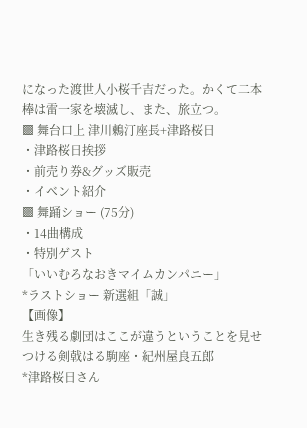になった渡世人小桜千吉だった。かくて二本棒は雷一家を壊滅し、また、旅立つ。
▩ 舞台口上 津川鶫汀座長+津路桜日
・津路桜日挨拶
・前売り券&グッズ販売
・イベント紹介
▩ 舞踊ショー (75分)
・14曲構成
・特別ゲスト
「いいむろなおきマイムカンパニー」
*ラストショー 新選組「誠」
【画像】
生き残る劇団はここが違うということを見せつける剣戟はる駒座・紀州屋良五郎
*津路桜日さん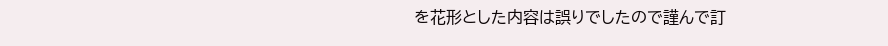を花形とした内容は誤りでしたので謹んで訂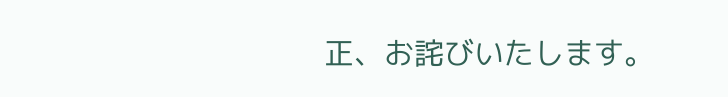正、お詫びいたします。